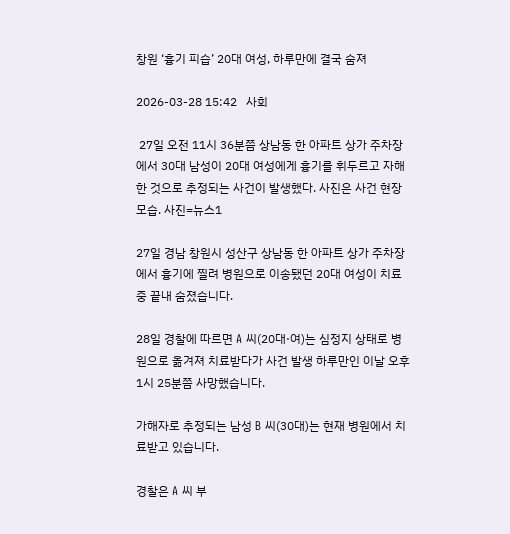창원 ‘흉기 피습’ 20대 여성, 하루만에 결국 숨져

2026-03-28 15:42   사회

 27일 오전 11시 36분쯤 상남동 한 아파트 상가 주차장에서 30대 남성이 20대 여성에게 흉기를 휘두르고 자해한 것으로 추정되는 사건이 발생했다. 사진은 사건 현장 모습. 사진=뉴스1

27일 경남 창원시 성산구 상남동 한 아파트 상가 주차장에서 흉기에 찔려 병원으로 이송됐던 20대 여성이 치료 중 끝내 숨졌습니다.

28일 경찰에 따르면 A 씨(20대·여)는 심정지 상태로 병원으로 옮겨져 치료받다가 사건 발생 하루만인 이날 오후 1시 25분쯤 사망했습니다.

가해자로 추정되는 남성 B 씨(30대)는 현재 병원에서 치료받고 있습니다.

경찰은 A 씨 부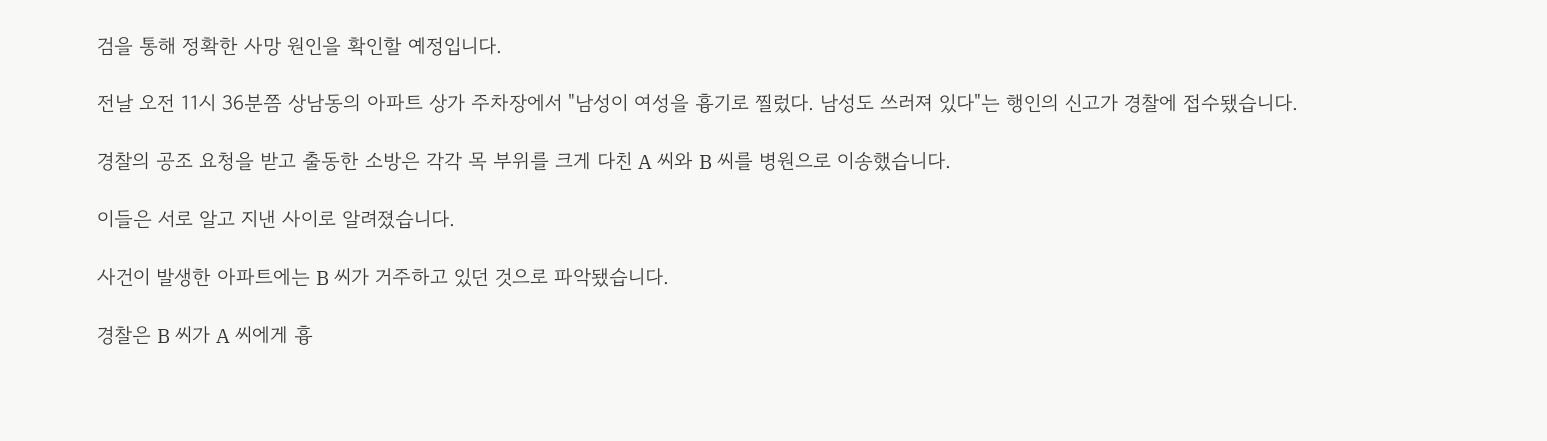검을 통해 정확한 사망 원인을 확인할 예정입니다.

전날 오전 11시 36분쯤 상남동의 아파트 상가 주차장에서 "남성이 여성을 흉기로 찔렀다. 남성도 쓰러져 있다"는 행인의 신고가 경찰에 접수됐습니다.

경찰의 공조 요청을 받고 출동한 소방은 각각 목 부위를 크게 다친 A 씨와 B 씨를 병원으로 이송했습니다.

이들은 서로 알고 지낸 사이로 알려졌습니다.

사건이 발생한 아파트에는 B 씨가 거주하고 있던 것으로 파악됐습니다.

경찰은 B 씨가 A 씨에게 흉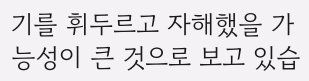기를 휘두르고 자해했을 가능성이 큰 것으로 보고 있습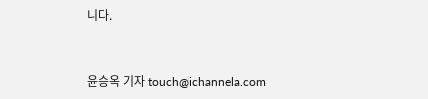니다.


윤승옥 기자 touch@ichannela.com